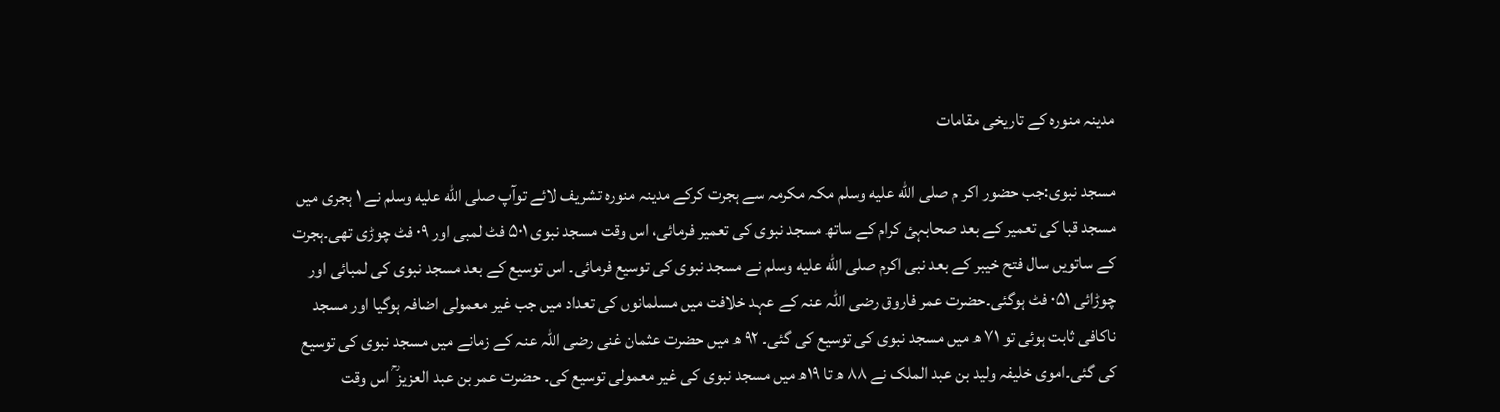مدینہ منورہ کے تاریخی مقامات

مسجد نبوی:جب حضور اکر م صلى الله عليه وسلم مکہ مکرمہ سے ہجرت کرکے مدینہ منورہ تشریف لائے توآپ صلى الله عليه وسلم نے ۱ ہجری میں مسجد قبا کی تعمیر کے بعد صحابہئ کرام کے ساتھ مسجد نبوی کی تعمیر فرمائی، اس وقت مسجد نبوی ۵۰۱ فٹ لمبی اور ۰۹ فٹ چوڑی تھی۔ہجرت کے ساتویں سال فتح خیبر کے بعد نبی اکرم صلى الله عليه وسلم نے مسجد نبوی کی توسیع فرمائی۔ اس توسیع کے بعد مسجد نبوی کی لمبائی اور چوڑائی ۰۵۱ فٹ ہوگئی۔حضرت عمر فاروق رضی اللہ عنہ کے عہد خلافت میں مسلمانوں کی تعداد میں جب غیر معمولی اضافہ ہوگیا اور مسجد ناکافی ثابت ہوئی تو ۷۱ ھ میں مسجد نبوی کی توسیع کی گئی۔ ۹۲ ھ میں حضرت عثمان غنی رضی اللہ عنہ کے زمانے میں مسجد نبوی کی توسیع کی گئی۔اموی خلیفہ ولید بن عبد الملک نے ۸۸ ھ تا ۱۹ھ میں مسجد نبوی کی غیر معمولی توسیع کی۔ حضرت عمر بن عبد العزیز ؒ اس وقت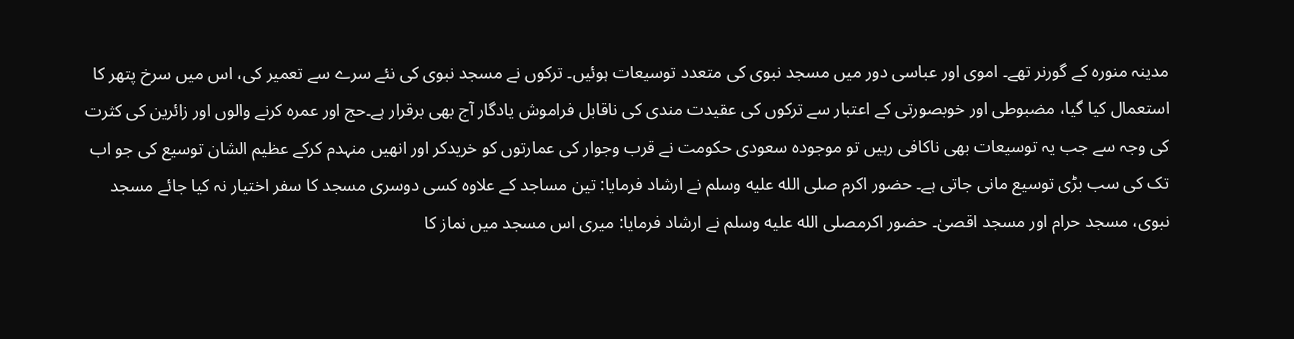مدینہ منورہ کے گورنر تھے۔ اموی اور عباسی دور میں مسجد نبوی کی متعدد توسیعات ہوئیں۔ ترکوں نے مسجد نبوی کی نئے سرے سے تعمیر کی، اس میں سرخ پتھر کا استعمال کیا گیا، مضبوطی اور خوبصورتی کے اعتبار سے ترکوں کی عقیدت مندی کی ناقابل فراموش یادگار آج بھی برقرار ہے۔حج اور عمرہ کرنے والوں اور زائرین کی کثرت کی وجہ سے جب یہ توسیعات بھی ناکافی رہیں تو موجودہ سعودی حکومت نے قرب وجوار کی عمارتوں کو خریدکر اور انھیں منہدم کرکے عظیم الشان توسیع کی جو اب تک کی سب بڑی توسیع مانی جاتی ہے۔ حضور اکرم صلى الله عليه وسلم نے ارشاد فرمایا: تین مساجد کے علاوہ کسی دوسری مسجد کا سفر اختیار نہ کیا جائے مسجد نبوی، مسجد حرام اور مسجد اقصیٰ۔ حضور اکرمصلى الله عليه وسلم نے ارشاد فرمایا: میری اس مسجد میں نماز کا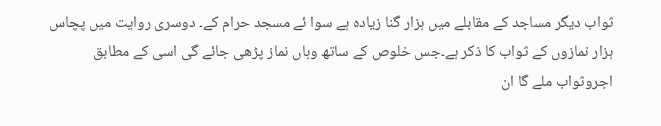ثواب دیگر مساجد کے مقابلے میں ہزار گنا زیادہ ہے سوا ئے مسجد حرام کے۔ دوسری روایت میں پچاس ہزار نمازوں کے ثواب کا ذکر ہے۔جس خلوص کے ساتھ وہاں نماز پڑھی جائے گی اسی کے مطابق اجروثواب ملے گا ان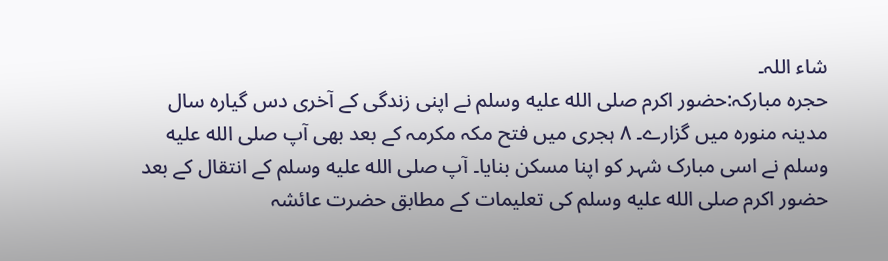شاء اللہ۔
حجرہ مبارکہ:حضور اکرم صلى الله عليه وسلم نے اپنی زندگی کے آخری دس گیارہ سال مدینہ منورہ میں گزارے۔ ۸ ہجری میں فتح مکہ مکرمہ کے بعد بھی آپ صلى الله عليه وسلم نے اسی مبارک شہر کو اپنا مسکن بنایا۔ آپ صلى الله عليه وسلم کے انتقال کے بعد حضور اکرم صلى الله عليه وسلم کی تعلیمات کے مطابق حضرت عائشہ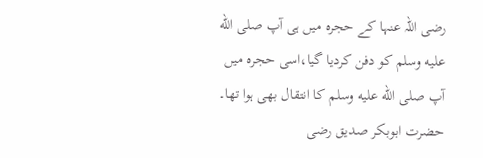رضی اللہ عنہا کے حجرہ میں ہی آپ صلى الله عليه وسلم کو دفن کردیا گیا،اسی حجرہ میں آپ صلى الله عليه وسلم کا انتقال بھی ہوا تھا۔ حضرت ابوبکر صدیق رضی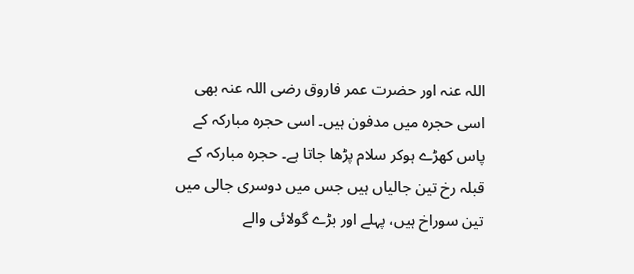اللہ عنہ اور حضرت عمر فاروق رضی اللہ عنہ بھی اسی حجرہ میں مدفون ہیں۔ اسی حجرہ مبارکہ کے پاس کھڑے ہوکر سلام پڑھا جاتا ہے۔ حجرہ مبارکہ کے قبلہ رخ تین جالیاں ہیں جس میں دوسری جالی میں تین سوراخ ہیں، پہلے اور بڑے گولائی والے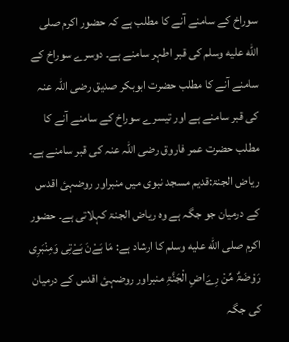سوراخ کے سامنے آنے کا مطلب ہے کہ حضور اکرم صلى الله عليه وسلم کی قبر اطہر سامنے ہے۔ دوسرے سوراخ کے سامنے آنے کا مطلب حضرت ابوبکر صدیق رضی اللہ عنہ کی قبر سامنے ہے اور تیسرے سوراخ کے سامنے آنے کا مطلب حضرت عمر فاروق رضی اللہ عنہ کی قبر سامنے ہے۔
ریاض الجنۃ:قدیم مسجد نبوی میں منبراور روضہئ اقدس کے درمیان جو جگہ ہے وہ ریاض الجنۃ کہلاتی ہے۔ حضور اکرم صلى الله عليه وسلم کا ارشاد ہے: مَا بَےْنَ بَےْتِی وَمِنْبَرِی رَوْضَۃٌ مِّنْ رِےَاضِ الْجَنَّۃِ منبراور روضہئ اقدس کے درمیان کی جگہ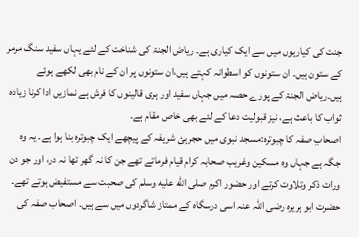جنت کی کیاریوں میں سے ایک کیاری ہے۔ ریاض الجنۃ کی شناخت کے لئے یہاں سفید سنگ مرمر کے ستون ہیں۔ ان ستونوں کو اسطوانہ کہتے ہیں،ان ستونوں پر ان کے نام بھی لکھے ہوئے ہیں۔ریاض الجنۃ کے پورے حصہ میں جہاں سفید اور ہری قالینوں کا فرش ہے نمازیں ادا کرنا زیادہ ثواب کا باعث ہے، نیز قبولیت دعا کے لئے بھی خاص مقام ہے۔
اصحابِ صفہ کا چبوترہ:مسجد نبوی میں حجرہئ شریفہ کے پیچھے ایک چبوترہ بنا ہوا ہے۔ یہ وہ جگہ ہے جہاں وہ مسکین وغریب صحابہ کرام قیام فرماتے تھے جن کا نہ گھر تھا نہ در، اور جو دن ورات ذکر وتلاوت کرتے اور حضور اکرم صلى الله عليه وسلم کی صحبت سے مستفیض ہوتے تھے۔ حضرت ابو ہریرہ رضی اللہ عنہ اسی درسگاہ کے ممتاز شاگردوں میں سے ہیں۔ اصحاب صفہ کی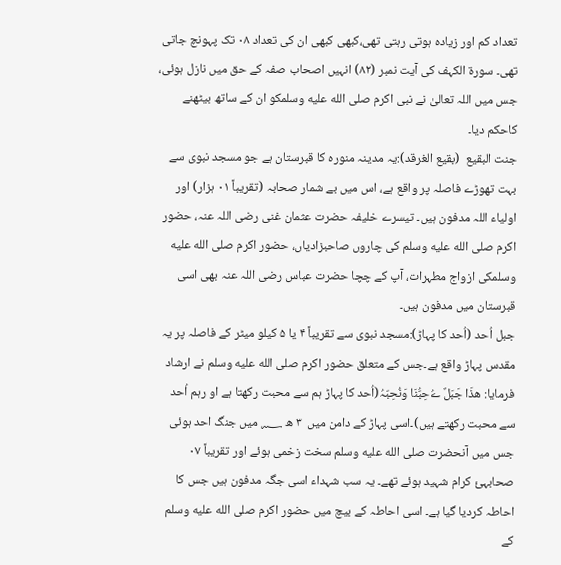تعداد کم اور زیادہ ہوتی رہتی تھی،کبھی کبھی ان کی تعداد ۰۸ تک پہونچ جاتی تھی۔ سورۃ الکہف کی آیت نمبر (۸۲) انہیں اصحاب صفہ کے حق میں نازل ہوئی، جس میں اللہ تعالیٰ نے نبی اکرم صلى الله عليه وسلمکو ان کے ساتھ بیٹھنے کاحکم دیا۔
جنت البقیع  (بقیع الغرقد):یہ مدینہ منورہ کا قبرستان ہے جو مسجد نبوی سے بہت تھوڑے فاصلہ پر واقع ہے، اس میں بے شمار صحابہ (تقریباً ۰۱ ہزار) اور اولیاء اللہ مدفون ہیں۔ تیسرے خلیفہ حضرت عثمان غنی رضی اللہ عنہ، حضور اکرم صلى الله عليه وسلم کی چاروں صاحبزادیاں، حضور اکرم صلى الله عليه وسلمکی ازواج مطہرات، آپ کے چچا حضرت عباس رضی اللہ عنہ بھی اسی قبرستان میں مدفون ہیں۔
جبل اُحد (اُحد کا پہاڑ):مسجد نبوی سے تقریباً ۴ یا ۵ کیلو میٹر کے فاصلہ پر یہ مقدس پہاڑ واقع ہے۔جس کے متعلق حضور اکرم صلى الله عليه وسلم نے ارشاد فرمایا: ھذَا جَبَلٌ ےُحِبُّنَا وَنُحِبّہُ(اُحد کا پہاڑ ہم سے محبت رکھتا ہے او رہم اُحد سے محبت رکھتے ہیں)۔اسی پہاڑ کے دامن میں  ۳ ھ ؁ میں جنگ احد ہوئی جس میں آنحضرت صلى الله عليه وسلم سخت زخمی ہوئے اور تقریباً ۰۷ صحابہئ کرام شہید ہوئے تھے۔ یہ سب شہداء اسی جگہ مدفون ہیں جس کا احاطہ کردیا گیا ہے۔ اسی احاطہ کے بیچ میں حضور اکرم صلى الله عليه وسلم کے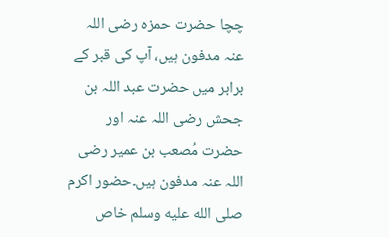چچا حضرت حمزہ رضی اللہ عنہ مدفون ہیں، آپ کی قبر کے برابر میں حضرت عبد اللہ بن جحش رضی اللہ عنہ اور حضرت مُصعب بن عمیر رضی اللہ عنہ مدفون ہیں۔حضور اکرم صلى الله عليه وسلم خاص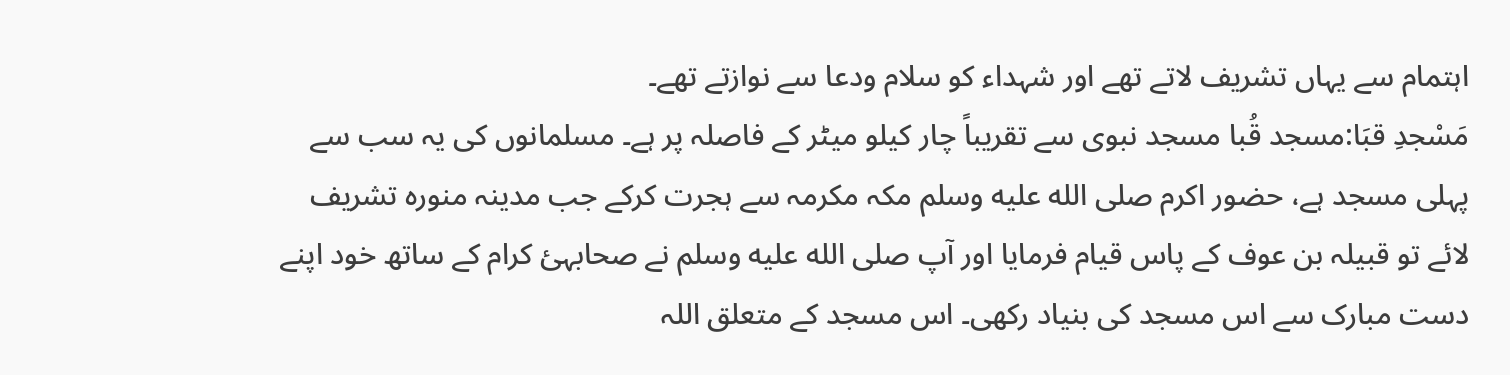اہتمام سے یہاں تشریف لاتے تھے اور شہداء کو سلام ودعا سے نوازتے تھے۔
مَسْجدِ قبَا:مسجد قُبا مسجد نبوی سے تقریباً چار کیلو میٹر کے فاصلہ پر ہے۔ مسلمانوں کی یہ سب سے پہلی مسجد ہے، حضور اکرم صلى الله عليه وسلم مکہ مکرمہ سے ہجرت کرکے جب مدینہ منورہ تشریف لائے تو قبیلہ بن عوف کے پاس قیام فرمایا اور آپ صلى الله عليه وسلم نے صحابہئ کرام کے ساتھ خود اپنے دست مبارک سے اس مسجد کی بنیاد رکھی۔ اس مسجد کے متعلق اللہ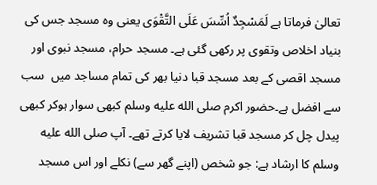تعالیٰ فرماتا ہے لَمَسْجِدٌ اُسِّسَ عَلَی التَّقْوَی یعنی وہ مسجد جس کی بنیاد اخلاص وتقوی پر رکھی گئی ہے۔ مسجد حرام، مسجد نبوی اور مسجد اقصی کے بعد مسجد قبا دنیا بھر کی تمام مساجد میں  سب سے افضل ہے۔حضور اکرم صلى الله عليه وسلم کبھی سوار ہوکر کبھی پیدل چل کر مسجد قبا تشریف لایا کرتے تھے۔ آپ صلى الله عليه وسلم کا ارشاد ہے: جو شخص (اپنے گھر سے) نکلے اور اس مسجد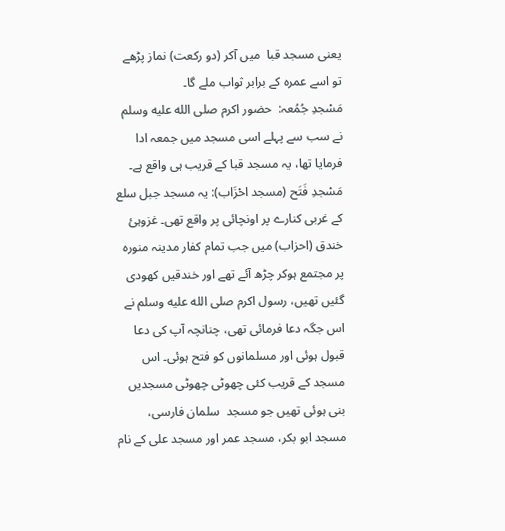یعنی مسجد قبا  میں آکر (دو رکعت) نماز پڑھے تو اسے عمرہ کے برابر ثواب ملے گا۔
مَسْجدِ جُمُعہ:  حضور اکرم صلى الله عليه وسلم نے سب سے پہلے اسی مسجد میں جمعہ ادا فرمایا تھا، یہ مسجد قبا کے قریب ہی واقع ہے۔
مَسْجدِ فَتَح (مسجد احْزَاب): یہ مسجد جبل سلع کے غربی کنارے پر اونچائی پر واقع تھی۔ غزوہئ خندق (احزاب) میں جب تمام کفار مدینہ منورہ پر مجتمع ہوکر چڑھ آئے تھے اور خندقیں کھودی گئیں تھیں، رسول اکرم صلى الله عليه وسلم نے اس جگہ دعا فرمائی تھی، چنانچہ آپ کی دعا قبول ہوئی اور مسلمانوں کو فتح ہوئی۔ اس مسجد کے قریب کئی چھوٹی چھوٹی مسجدیں بنی ہوئی تھیں جو مسجد  سلمان فارسی، مسجد ابو بکر، مسجد عمر اور مسجد علی کے نام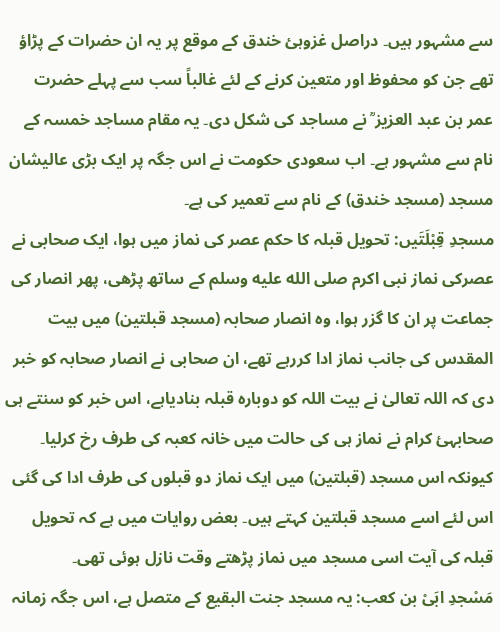سے مشہور ہیں۔ دراصل غزوہئ خندق کے موقع پر یہ ان حضرات کے پڑاؤ تھے جن کو محفوظ اور متعین کرنے کے لئے غالباً سب سے پہلے حضرت عمر بن عبد العزیز ؒ نے مساجد کی شکل دی۔ یہ مقام مساجد خمسہ کے نام سے مشہور ہے۔ اب سعودی حکومت نے اس جگہ پر ایک بڑی عالیشان مسجد (مسجد خندق) کے نام سے تعمیر کی ہے۔
مسجدِ قِبْلَتَیں: تحویل قبلہ کا حکم عصر کی نماز میں ہوا، ایک صحابی نے عصرکی نماز نبی اکرم صلى الله عليه وسلم کے ساتھ پڑھی، پھر انصار کی جماعت پر ان کا گزر ہوا، وہ انصار صحابہ (مسجد قبلتین) میں بیت المقدس کی جانب نماز ادا کررہے تھے، ان صحابی نے انصار صحابہ کو خبر دی کہ اللہ تعالیٰ نے بیت اللہ کو دوبارہ قبلہ بنادیاہے، اس خبر کو سنتے ہی صحابہئ کرام نے نماز ہی کی حالت میں خانہ کعبہ کی طرف رخ کرلیا۔ کیونکہ اس مسجد (قبلتین) میں ایک نماز دو قبلوں کی طرف ادا کی گئی اس لئے اسے مسجد قبلتین کہتے ہیں۔ بعض روایات میں ہے کہ تحویل قبلہ کی آیت اسی مسجد میں نماز پڑھتے وقت نازل ہوئی تھی۔
مَسْجدِ ابَیْ بن کعب: یہ مسجد جنت البقیع کے متصل ہے، اس جگہ زمانہ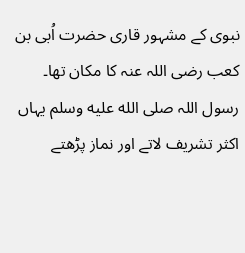نبوی کے مشہور قاری حضرت اُبی بن کعب رضی اللہ عنہ کا مکان تھا۔ رسول اللہ صلى الله عليه وسلم یہاں اکثر تشریف لاتے اور نماز پڑھتے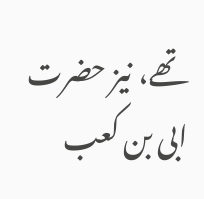تھے، نیز حضرت ابی بن کعب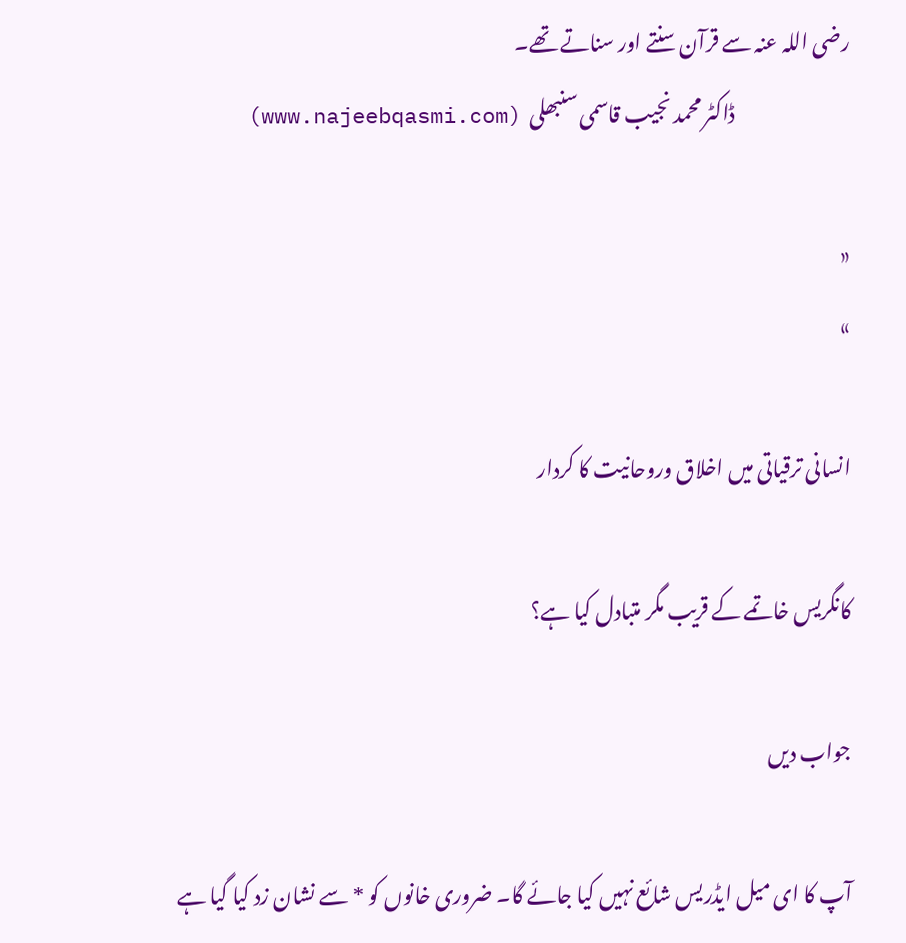رضی اللہ عنہ سے قرآن سنتے اور سناتے تھے۔
                             ڈاکٹر محمد نجیب قاسمی سنبھلی  (www.najeebqasmi.com)

«
»

انسانی ترقیاتی میں اخلاق وروحانیت کا کردار

کانگریس خاتمے کے قریب مگر متبادل کیا ہے؟

جواب دیں

آپ کا ای میل ایڈریس شائع نہیں کیا جائے گا۔ ضروری خانوں کو * سے نشان زد کیا گیا ہے